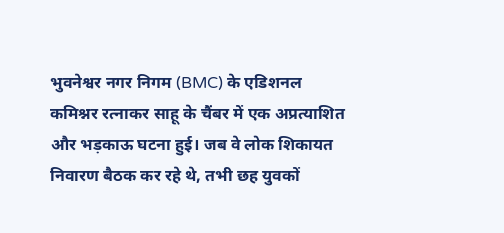भुवनेश्वर नगर निगम (BMC) के एडिशनल कमिश्नर रत्नाकर साहू के चैंबर में एक अप्रत्याशित और भड़काऊ घटना हुई। जब वे लोक शिकायत निवारण बैठक कर रहे थे, तभी छह युवकों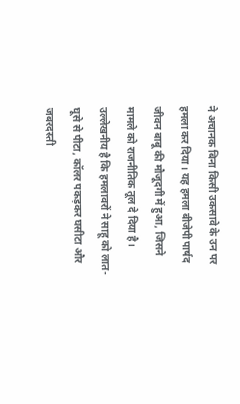ने अचानक बिना किसी उकसावे के उन पर हमला कर दिया। यह हमला बीजेपी पार्षद जीवन बाबू की मौजूदगी में हुआ, जिसने मामले को राजनीतिक तूल दे दिया है।
उल्लेखनीय है कि हमलावरों ने साहू को लात-घूसे से पीटा, कॉलर पकड़कर घसीटा और जबरदस्ती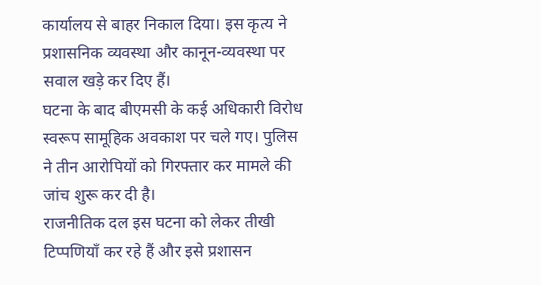कार्यालय से बाहर निकाल दिया। इस कृत्य ने प्रशासनिक व्यवस्था और कानून-व्यवस्था पर सवाल खड़े कर दिए हैं।
घटना के बाद बीएमसी के कई अधिकारी विरोध स्वरूप सामूहिक अवकाश पर चले गए। पुलिस ने तीन आरोपियों को गिरफ्तार कर मामले की जांच शुरू कर दी है।
राजनीतिक दल इस घटना को लेकर तीखी टिप्पणियाँ कर रहे हैं और इसे प्रशासन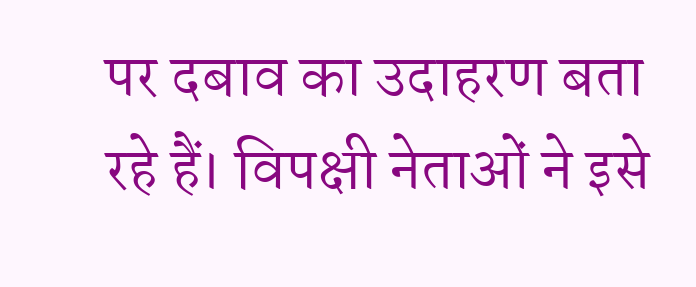पर दबाव का उदाहरण बता रहे हैं। विपक्षी नेताओं ने इसे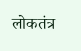लोकतंत्र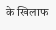के खिलाफ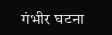गंभीर घटना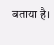बताया है।